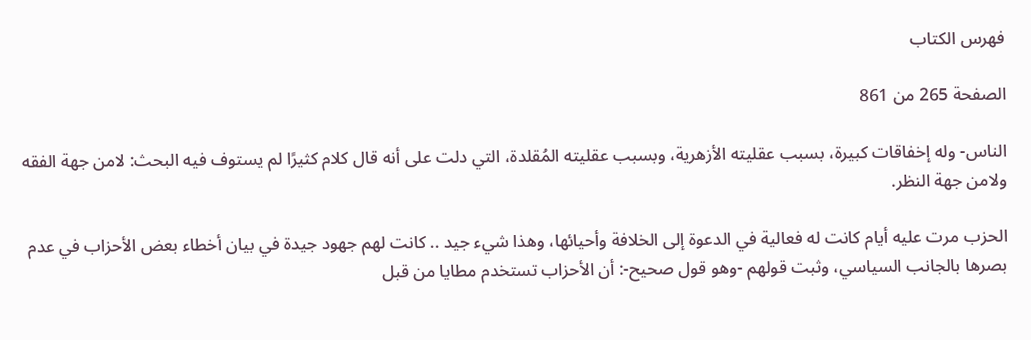فهرس الكتاب

الصفحة 265 من 861

الناس- وله إخفاقات كبيرة، بسبب عقليته الأزهرية، وبسبب عقليته المُقلدة، التي دلت على أنه قال كلام كثيرًا لم يستوف فيه البحث: لامن جهة الفقه ولامن جهة النظر.

الحزب مرت عليه أيام كانت له فعالية في الدعوة إلى الخلافة وأحيائها، وهذا شيء جيد .. كانت لهم جهود جيدة في بيان أخطاء بعض الأحزاب في عدم بصرها بالجانب السياسي، وثبت قولهم -وهو قول صحيح-: أن الأحزاب تستخدم مطايا من قبل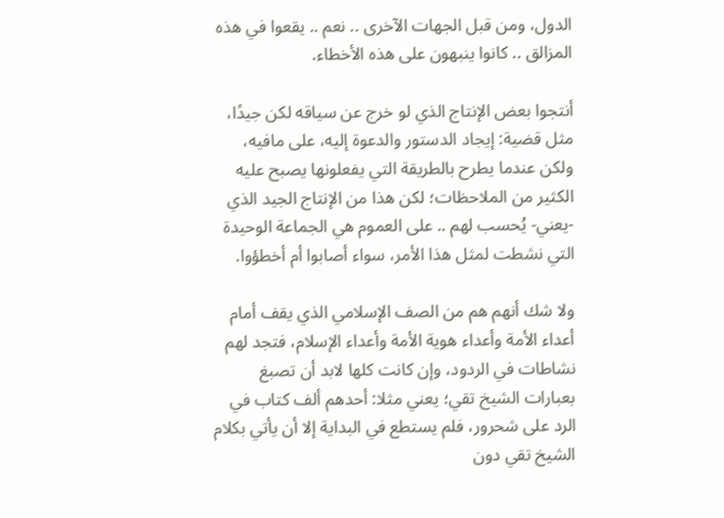الدول، ومن قبل الجهات الآخرى .. نعم .. يقعوا في هذه المزالق .. كانوا ينبهون على هذه الأخطاء.

أنتجوا بعض الإنتاج الذي لو خرج عن سياقه لكن جيدًا، مثل قضية: إيجاد الدستور والدعوة إليه، على مافيه، ولكن عندما يطرح بالطريقة التي يفعلونها يصبح عليه الكثير من الملاحظات؛ لكن هذا من الإنتاج الجيد الذي -يعني- يُحسب لهم .. على العموم هي الجماعة الوحيدة التي نشطت لمثل هذا الأمر، سواء أصابوا أم أخطؤوا.

ولا شك أنهم هم من الصف الإسلامي الذي يقف أمام أعداء الأمة وأعداء هوية الأمة وأعداء الإسلام، فتجد لهم نشاطات في الردود، وإن كانت كلها لابد أن تصبغ بعبارات الشيخ تقي؛ يعني مثلا: أحدهم ألف كتاب في الرد على شحرور، فلم يستطع في البداية إلا أن يأتي بكلام الشيخ تقي دون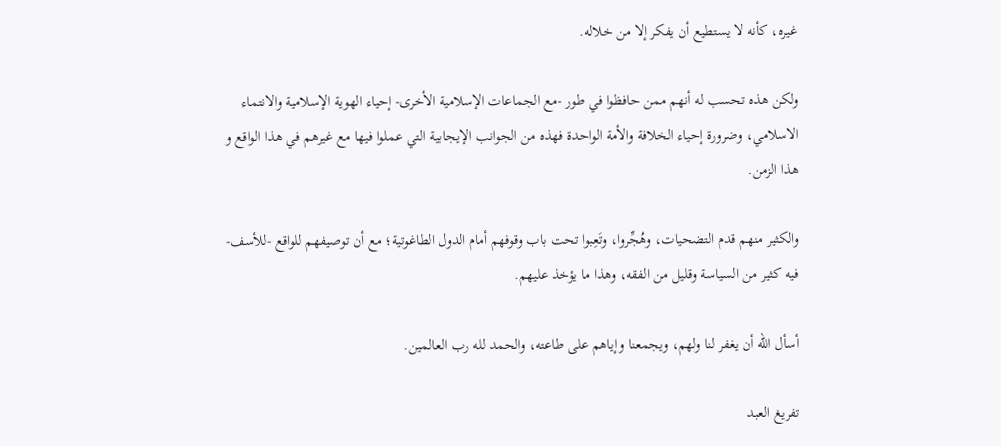غيره، كأنه لا يستطيع أن يفكر إلا من خلاله.

ولكن هذه تحسب له أنهم ممن حافظوا في طور -مع الجماعات الإسلامية الأخرى- إحياء الهوية الإسلامية والانتماء الاسلامي، وضرورة إحياء الخلافة والأمة الواحدة فهذه من الجوانب الإيجابية التي عملوا فيها مع غيرهم في هذا الواقع و هذا الزمن.

والكثير منهم قدم التضحيات، وهُجِّروا، وتَعِبوا تحت باب وقوفهم أمام الدول الطاغوتية؛ مع أن توصيفهم للواقع -للأسف- فيه كثير من السياسة وقليل من الفقه، وهذا ما يؤخذ عليهم.

أسأل الله أن يغفر لنا ولهم، ويجمعنا وإياهم على طاعته، والحمد لله رب العالمين.

تفريغ العبد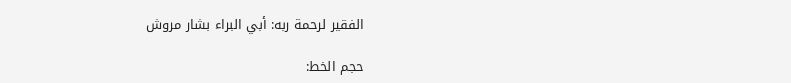الفقير لرحمة ربه: أبي البراء بشار مروش

حجم الخط: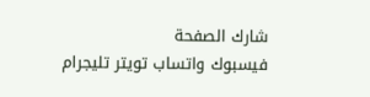شارك الصفحة
فيسبوك واتساب تويتر تليجرام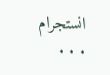انستجرام
. . .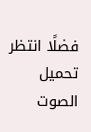فضلًا انتظر تحميل الصوت